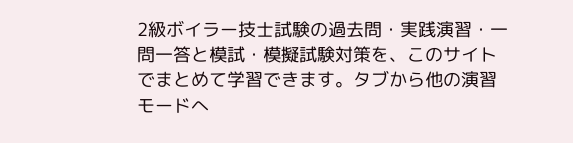2級ボイラー技士試験の過去問・実践演習・一問一答と模試・模擬試験対策を、このサイトでまとめて学習できます。タブから他の演習モードへ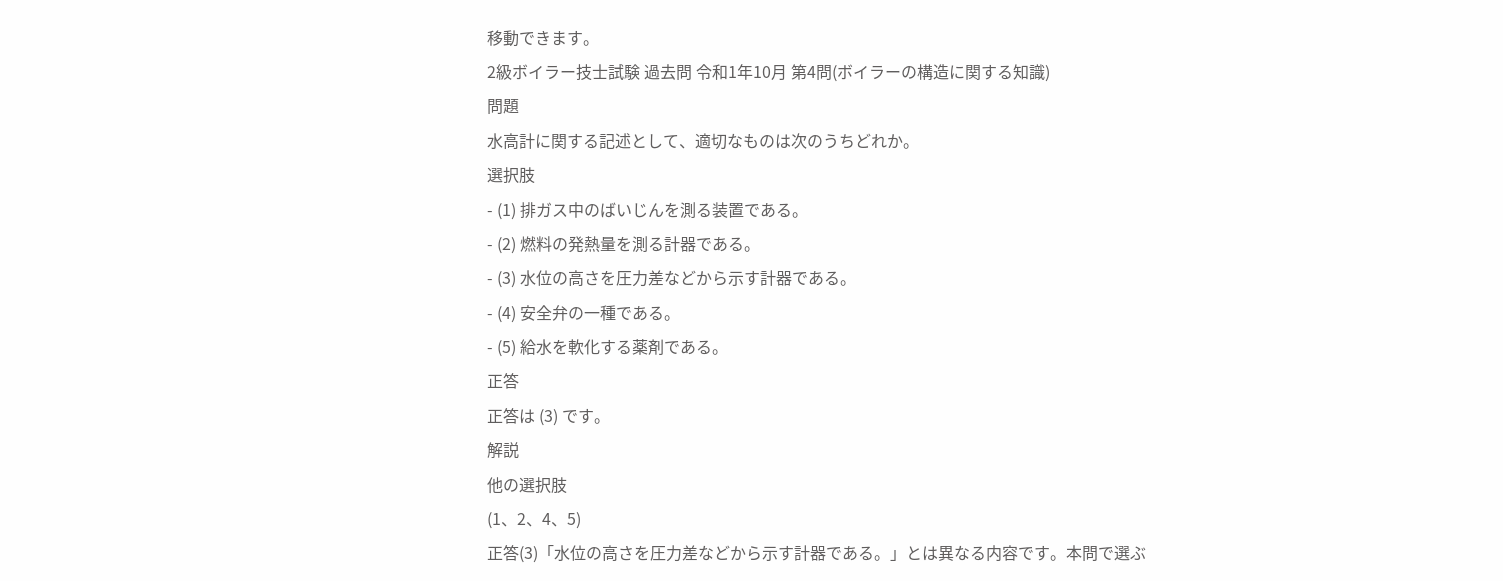移動できます。
2級ボイラー技士試験 過去問 令和1年10月 第4問(ボイラーの構造に関する知識)
問題
水高計に関する記述として、適切なものは次のうちどれか。
選択肢
- (1) 排ガス中のばいじんを測る装置である。
- (2) 燃料の発熱量を測る計器である。
- (3) 水位の高さを圧力差などから示す計器である。
- (4) 安全弁の一種である。
- (5) 給水を軟化する薬剤である。
正答
正答は (3) です。
解説
他の選択肢
(1、2、4、5)
正答(3)「水位の高さを圧力差などから示す計器である。」とは異なる内容です。本問で選ぶ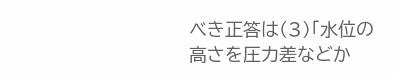べき正答は(3)「水位の高さを圧力差などか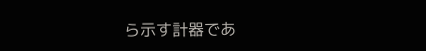ら示す計器であ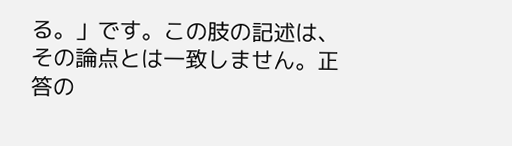る。」です。この肢の記述は、その論点とは一致しません。正答の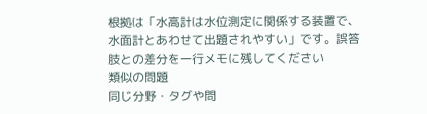根拠は「水高計は水位測定に関係する装置で、水面計とあわせて出題されやすい」です。誤答肢との差分を一行メモに残してください
類似の問題
同じ分野・タグや問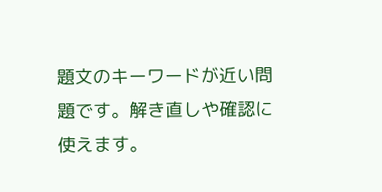題文のキーワードが近い問題です。解き直しや確認に使えます。